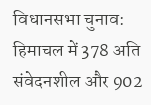विधानसभा चुनाव: हिमाचल में 378 अति संवेदनशील और 902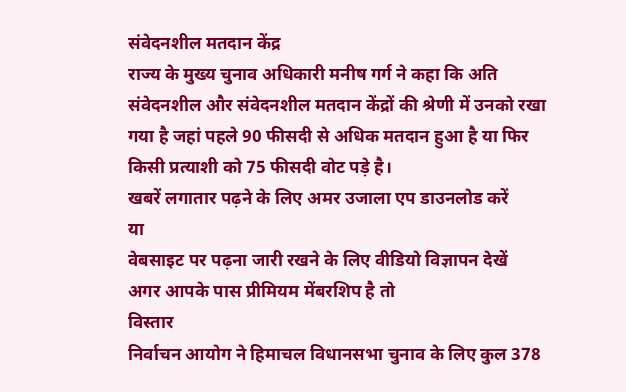संवेदनशील मतदान केंद्र
राज्य के मुख्य चुनाव अधिकारी मनीष गर्ग ने कहा कि अति संवेदनशील और संवेदनशील मतदान केंद्रों की श्रेणी में उनको रखा गया है जहां पहले 90 फीसदी से अधिक मतदान हुआ है या फिर किसी प्रत्याशी को 75 फीसदी वोट पड़े है।
खबरें लगातार पढ़ने के लिए अमर उजाला एप डाउनलोड करें
या
वेबसाइट पर पढ़ना जारी रखने के लिए वीडियो विज्ञापन देखें
अगर आपके पास प्रीमियम मेंबरशिप है तो
विस्तार
निर्वाचन आयोग ने हिमाचल विधानसभा चुनाव के लिए कुल 378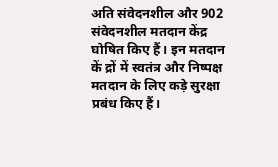अति संवेदनशील और 902 संवेदनशील मतदान केंद्र घोषित किए हैं। इन मतदान कें द्रों में स्वतंत्र और निष्पक्ष मतदान के लिए कड़े सुरक्षा प्रबंध किए हैं।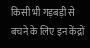किसी भी गड़बड़ी से बचने के लिए इन केंद्रों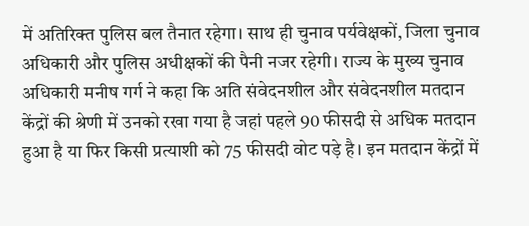में अतिरिक्त पुलिस बल तैनात रहेगा। साथ ही चुनाव पर्यवेक्षकों, जिला चुनाव अधिकारी और पुलिस अधीक्षकों की पैनी नजर रहेगी। राज्य के मुख्य चुनाव अधिकारी मनीष गर्ग ने कहा कि अति संवेदनशील और संवेदनशील मतदान केंद्रों की श्रेणी में उनको रखा गया है जहां पहले 90 फीसदी से अधिक मतदान हुआ है या फिर किसी प्रत्याशी को 75 फीसदी वोट पड़े है। इन मतदान केंद्रों में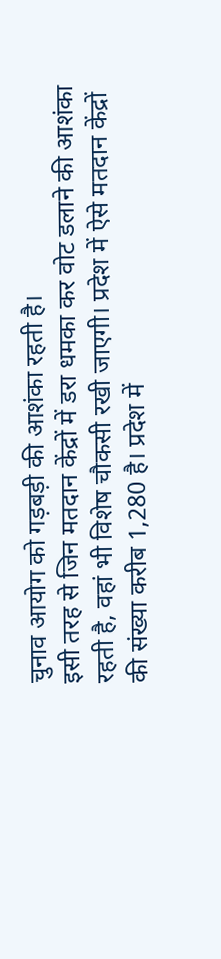चुनाव आयोग को गड़बड़ी की आशंका रहती है।
इसी तरह से जिन मतदान केंद्रों में डरा धमका कर वोट डलाने की आशंका रहती है, वहां भी विशेष चौकसी रखी जाएगी। प्रदेश में ऐसे मतदान केंद्रों की संख्या करीब 1,280 है। प्रदेश में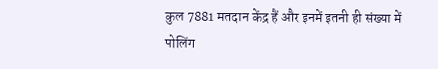कुल 7881 मतदान केंद्र हैं और इनमें इतनी ही संख्या में पोलिंग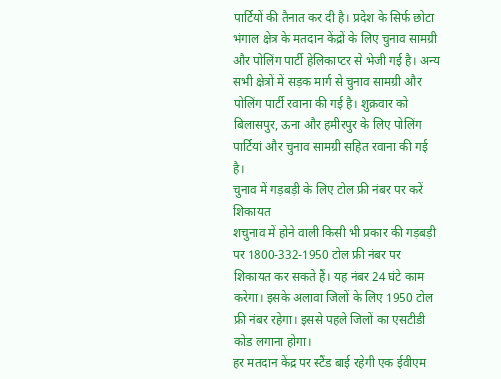पार्टियों की तैनात कर दी है। प्रदेश के सिर्फ छोटा भंगाल क्षेत्र के मतदान केंद्रों के लिए चुनाव सामग्री और पोलिंग पार्टी हेलिकाप्टर से भेजी गई है। अन्य सभी क्षेत्रों में सड़क मार्ग से चुनाव सामग्री और पोलिंग पार्टी रवाना की गई है। शुक्रवार को बिलासपुर, ऊना और हमीरपुर के लिए पोलिंग पार्टियां और चुनाव सामग्री सहित रवाना की गई है।
चुनाव में गड़बड़ी के लिए टोल फ्री नंबर पर करें शिकायत
शचुनाव में होने वाली किसी भी प्रकार की गड़बड़ी पर 1800-332-1950 टोल फ्री नंबर पर शिकायत कर सकते हैं। यह नंबर 24 घंटे काम करेगा। इसके अलावा जिलों के लिए 1950 टोल फ्री नंबर रहेगा। इससे पहले जिलों का एसटीडी कोड लगाना होगा।
हर मतदान केंद्र पर स्टैंड बाई रहेगी एक ईवीएम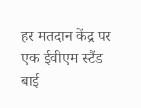हर मतदान केंद्र पर एक ईवीएम स्टैंड बाई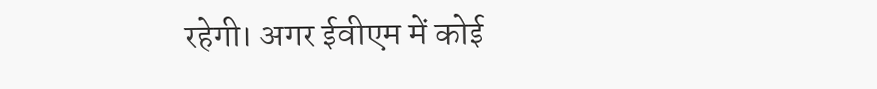रहेगी। अगर ईवीएम में कोई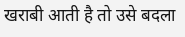खराबी आती है तो उसे बदला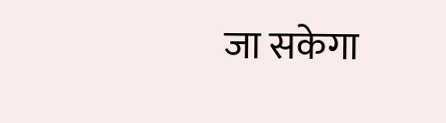जा सकेगा